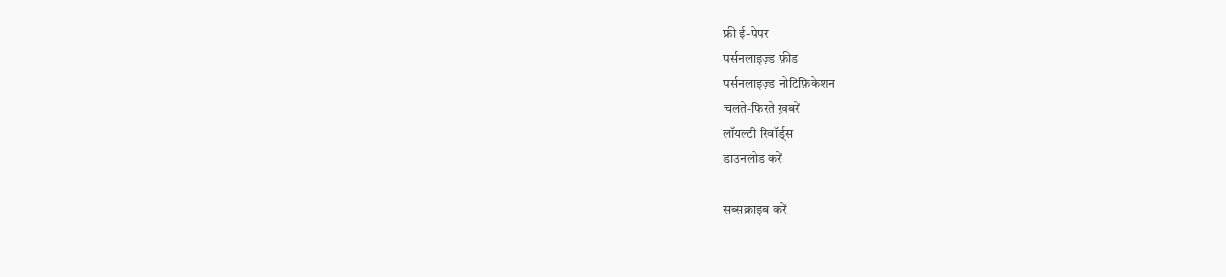फ्री ई-पेपर
पर्सनलाइज़्ड फ़ीड
पर्सनलाइज़्ड नोटिफ़िकेशन
चलते-फिरते ख़बरें
लॉयल्टी रिवॉर्ड्स
डाउनलोड करें

सब्सक्राइब करें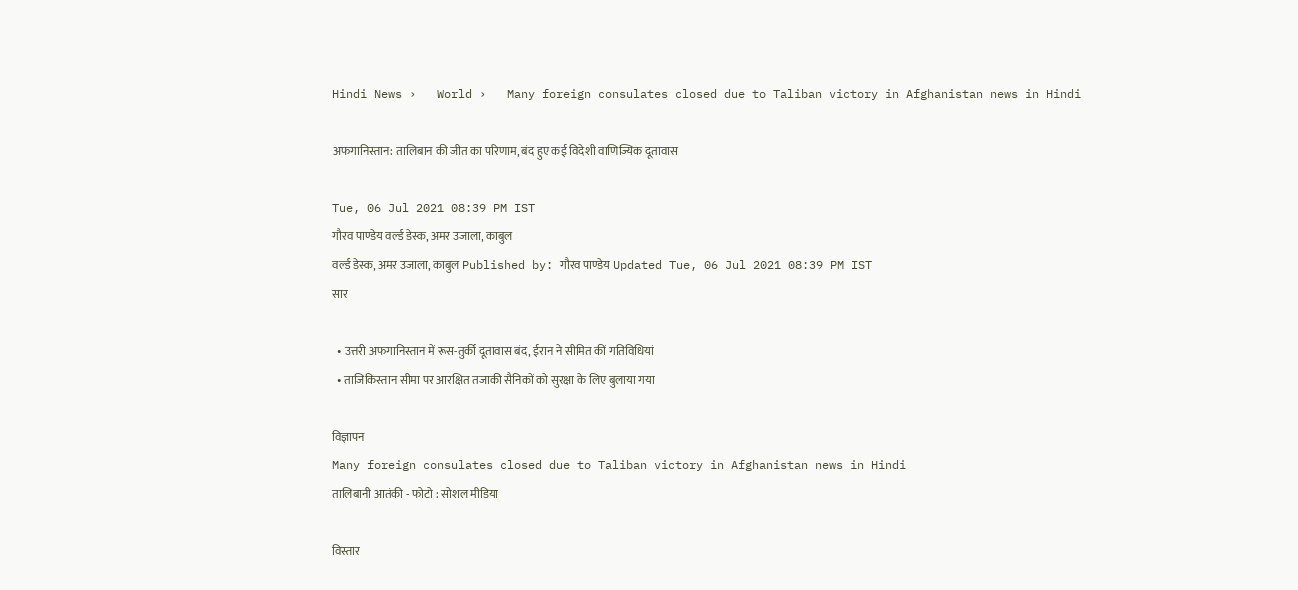Hindi News ›   World ›   Many foreign consulates closed due to Taliban victory in Afghanistan news in Hindi

अफगानिस्तान: तालिबान की जीत का परिणाम, बंद हुए कई विदेशी वाणिज्यिक दूतावास

Tue, 06 Jul 2021 08:39 PM IST
गौरव पाण्डेय वर्ल्ड डेस्क, अमर उजाला, काबुल
वर्ल्ड डेस्क, अमर उजाला, काबुल Published by: गौरव पाण्डेय Updated Tue, 06 Jul 2021 08:39 PM IST
सार

  • उत्तरी अफगानिस्तान में रूस-तुर्की दूतावास बंद, ईरान ने सीमित कीं गतिविधियां
  • ताजिकिस्तान सीमा पर आरक्षित तजाकी सैनिकों को सुरक्षा के लिए बुलाया गया

विज्ञापन
Many foreign consulates closed due to Taliban victory in Afghanistan news in Hindi
तालिबानी आतंकी - फोटो : सोशल मीडिया

विस्तार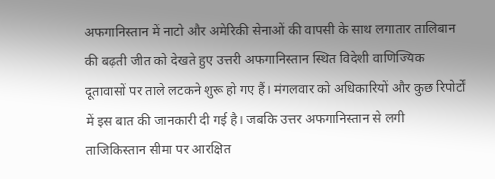अफगानिस्तान में नाटो और अमेरिकी सेनाओं की वापसी के साथ लगातार तालिबान की बढ़ती जीत को देखते हुए उत्तरी अफगानिस्तान स्थित विदेशी वाणिज्यिक दूतावासों पर ताले लटकने शुरू हो गए हैं। मंगलवार को अधिकारियों और कुछ रिपोर्टों में इस बात की जानकारी दी गई है। जबकि उत्तर अफगानिस्तान से लगी ताजिकिस्तान सीमा पर आरक्षित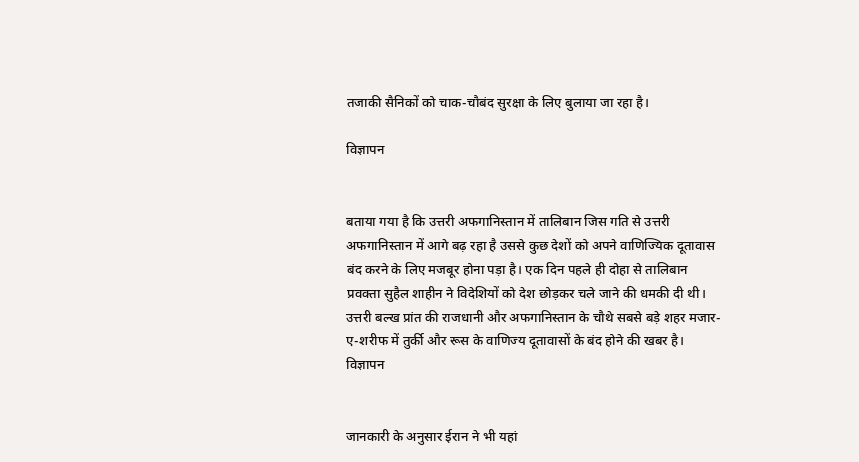तजाकी सैनिकों को चाक-चौबंद सुरक्षा के लिए बुलाया जा रहा है।

विज्ञापन


बताया गया है कि उत्तरी अफगानिस्तान में तालिबान जिस गति से उत्तरी अफगानिस्तान में आगे बढ़ रहा है उससे कुछ देशों को अपने वाणिज्यिक दूतावास बंद करने के लिए मजबूर होना पड़ा है। एक दिन पहले ही दोहा से तालिबान प्रवक्ता सुहैल शाहीन ने विदेशियों को देश छोड़कर चले जाने की धमकी दी थी। उत्तरी बल्ख प्रांत की राजधानी और अफगानिस्तान के चौथे सबसे बड़े शहर मजार-ए-शरीफ में तुर्की और रूस के वाणिज्य दूतावासों के बंद होने की खबर है।
विज्ञापन


जानकारी के अनुसार ईरान ने भी यहां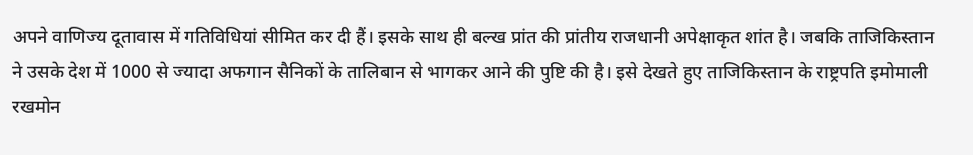अपने वाणिज्य दूतावास में गतिविधियां सीमित कर दी हैं। इसके साथ ही बल्ख प्रांत की प्रांतीय राजधानी अपेक्षाकृत शांत है। जबकि ताजिकिस्तान ने उसके देश में 1000 से ज्यादा अफगान सैनिकों के तालिबान से भागकर आने की पुष्टि की है। इसे देखते हुए ताजिकिस्तान के राष्ट्रपति इमोमाली रखमोन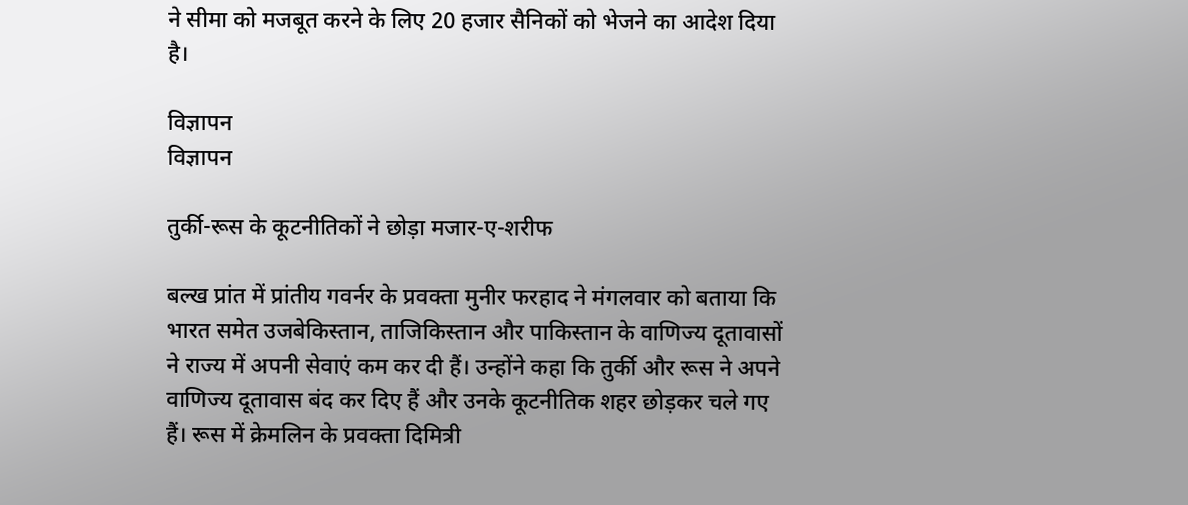ने सीमा को मजबूत करने के लिए 20 हजार सैनिकों को भेजने का आदेश दिया है।

विज्ञापन
विज्ञापन

तुर्की-रूस के कूटनीतिकों ने छोड़ा मजार-ए-शरीफ

बल्ख प्रांत में प्रांतीय गवर्नर के प्रवक्ता मुनीर फरहाद ने मंगलवार को बताया कि भारत समेत उजबेकिस्तान, ताजिकिस्तान और पाकिस्तान के वाणिज्य दूतावासों ने राज्य में अपनी सेवाएं कम कर दी हैं। उन्होंने कहा कि तुर्की और रूस ने अपने वाणिज्य दूतावास बंद कर दिए हैं और उनके कूटनीतिक शहर छोड़कर चले गए हैं। रूस में क्रेमलिन के प्रवक्ता दिमित्री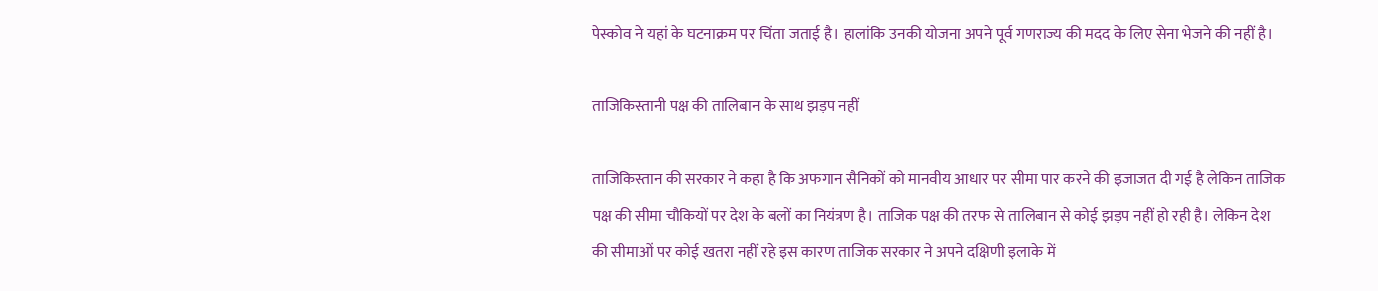पेस्कोव ने यहां के घटनाक्रम पर चिंता जताई है। हालांकि उनकी योजना अपने पूर्व गणराज्य की मदद के लिए सेना भेजने की नहीं है।

ताजिकिस्तानी पक्ष की तालिबान के साथ झड़प नहीं

ताजिकिस्तान की सरकार ने कहा है कि अफगान सैनिकों को मानवीय आधार पर सीमा पार करने की इजाजत दी गई है लेकिन ताजिक पक्ष की सीमा चौकियों पर देश के बलों का नियंत्रण है। ताजिक पक्ष की तरफ से तालिबान से कोई झड़प नहीं हो रही है। लेकिन देश की सीमाओं पर कोई खतरा नहीं रहे इस कारण ताजिक सरकार ने अपने दक्षिणी इलाके में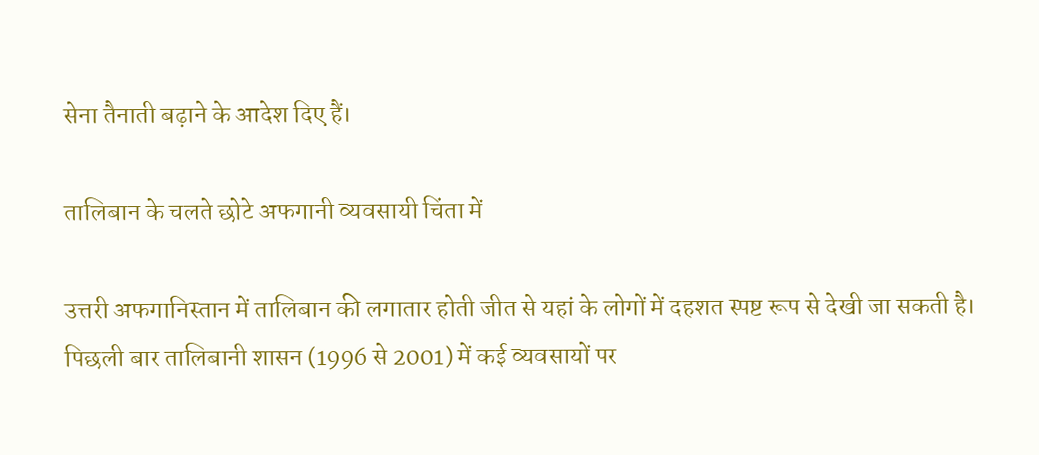सेना तैनाती बढ़ाने के आदेश दिए हैं।

तालिबान के चलते छोटे अफगानी व्यवसायी चिंता में

उत्तरी अफगानिस्तान में तालिबान की लगातार होती जीत से यहां के लोगों में दहशत स्पष्ट रूप से देखी जा सकती है। पिछली बार तालिबानी शासन (1996 से 2001) में कई व्यवसायों पर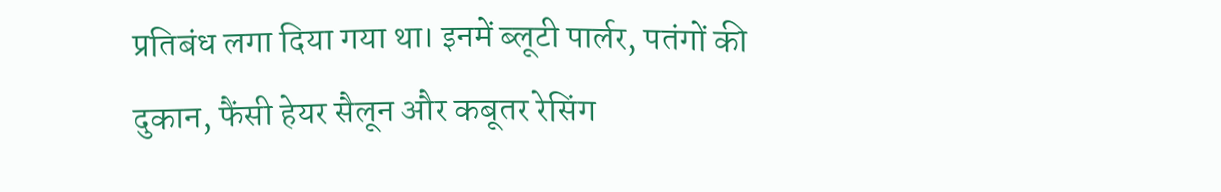प्रतिबंध लगा दिया गया था। इनमें ब्लूटी पार्लर, पतंगों की दुकान, फैंसी हेयर सैलून और कबूतर रेसिंग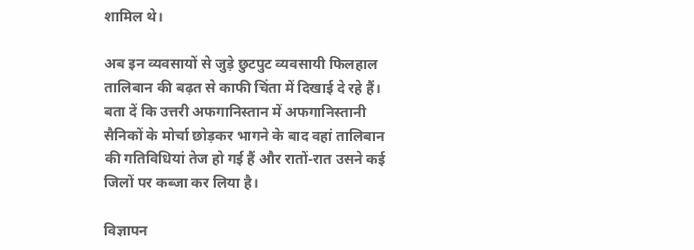शामिल थे।

अब इन व्यवसायों से जुड़े छुटपुट व्यवसायी फिलहाल तालिबान की बढ़त से काफी चिंता में दिखाई दे रहे हैं। बता दें कि उत्तरी अफगानिस्तान में अफगानिस्तानी सैनिकों के मोर्चा छोड़कर भागने के बाद वहां तालिबान की गतिविधियां तेज हो गई हैं और रातों-रात उसने कई जिलों पर कब्जा कर लिया है।

विज्ञापन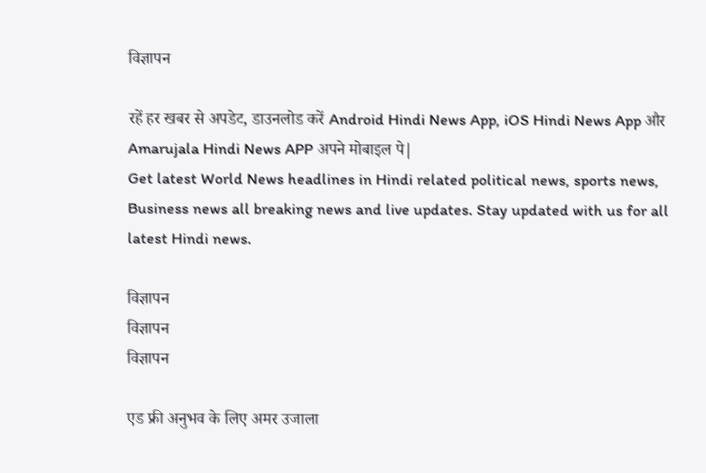विज्ञापन

रहें हर खबर से अपडेट, डाउनलोड करें Android Hindi News App, iOS Hindi News App और Amarujala Hindi News APP अपने मोबाइल पे|
Get latest World News headlines in Hindi related political news, sports news, Business news all breaking news and live updates. Stay updated with us for all latest Hindi news.

विज्ञापन
विज्ञापन
विज्ञापन

एड फ्री अनुभव के लिए अमर उजाला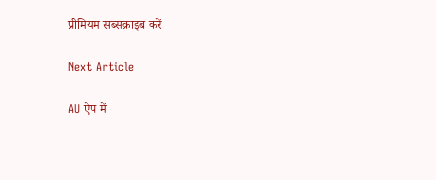प्रीमियम सब्सक्राइब करें

Next Article

AU ऐप में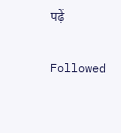पढ़ें

Followed